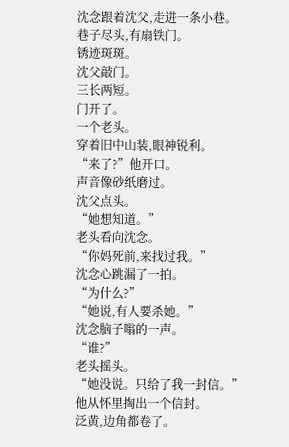沈念跟着沈父,走进一条小巷。
巷子尽头,有扇铁门。
锈迹斑斑。
沈父敲门。
三长两短。
门开了。
一个老头。
穿着旧中山装,眼神锐利。
“来了?”他开口。
声音像砂纸磨过。
沈父点头。
“她想知道。”
老头看向沈念。
“你妈死前,来找过我。”
沈念心跳漏了一拍。
“为什么?”
“她说,有人要杀她。”
沈念脑子嗡的一声。
“谁?”
老头摇头。
“她没说。只给了我一封信。”
他从怀里掏出一个信封。
泛黄,边角都卷了。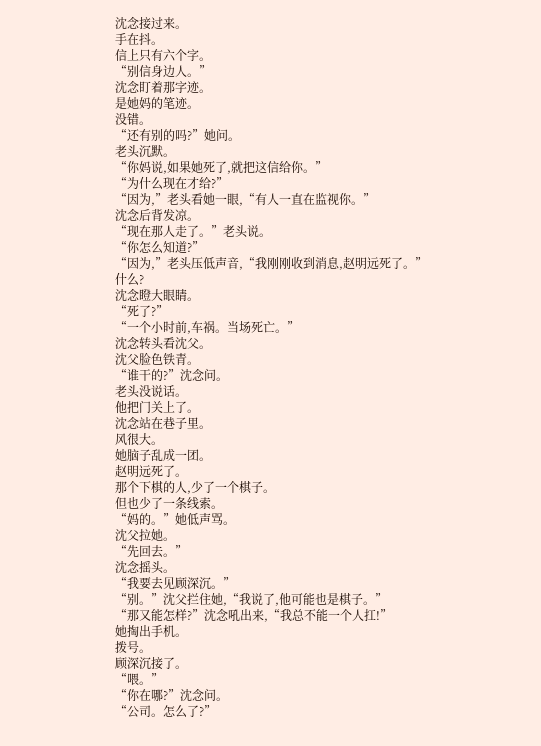沈念接过来。
手在抖。
信上只有六个字。
“别信身边人。”
沈念盯着那字迹。
是她妈的笔迹。
没错。
“还有别的吗?”她问。
老头沉默。
“你妈说,如果她死了,就把这信给你。”
“为什么现在才给?”
“因为,”老头看她一眼,“有人一直在监视你。”
沈念后背发凉。
“现在那人走了。”老头说。
“你怎么知道?”
“因为,”老头压低声音,“我刚刚收到消息,赵明远死了。”
什么?
沈念瞪大眼睛。
“死了?”
“一个小时前,车祸。当场死亡。”
沈念转头看沈父。
沈父脸色铁青。
“谁干的?”沈念问。
老头没说话。
他把门关上了。
沈念站在巷子里。
风很大。
她脑子乱成一团。
赵明远死了。
那个下棋的人,少了一个棋子。
但也少了一条线索。
“妈的。”她低声骂。
沈父拉她。
“先回去。”
沈念摇头。
“我要去见顾深沉。”
“别。”沈父拦住她,“我说了,他可能也是棋子。”
“那又能怎样?”沈念吼出来,“我总不能一个人扛!”
她掏出手机。
拨号。
顾深沉接了。
“喂。”
“你在哪?”沈念问。
“公司。怎么了?”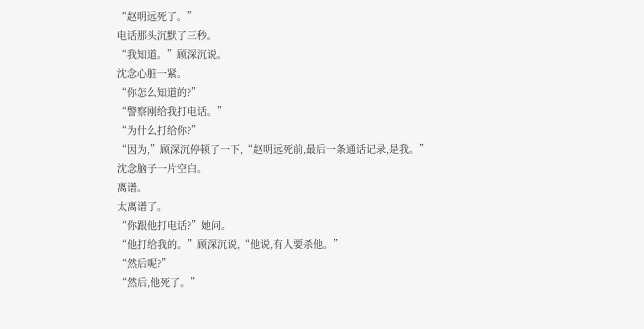“赵明远死了。”
电话那头沉默了三秒。
“我知道。”顾深沉说。
沈念心脏一紧。
“你怎么知道的?”
“警察刚给我打电话。”
“为什么打给你?”
“因为,”顾深沉停顿了一下,“赵明远死前,最后一条通话记录,是我。”
沈念脑子一片空白。
离谱。
太离谱了。
“你跟他打电话?”她问。
“他打给我的。”顾深沉说,“他说,有人要杀他。”
“然后呢?”
“然后,他死了。”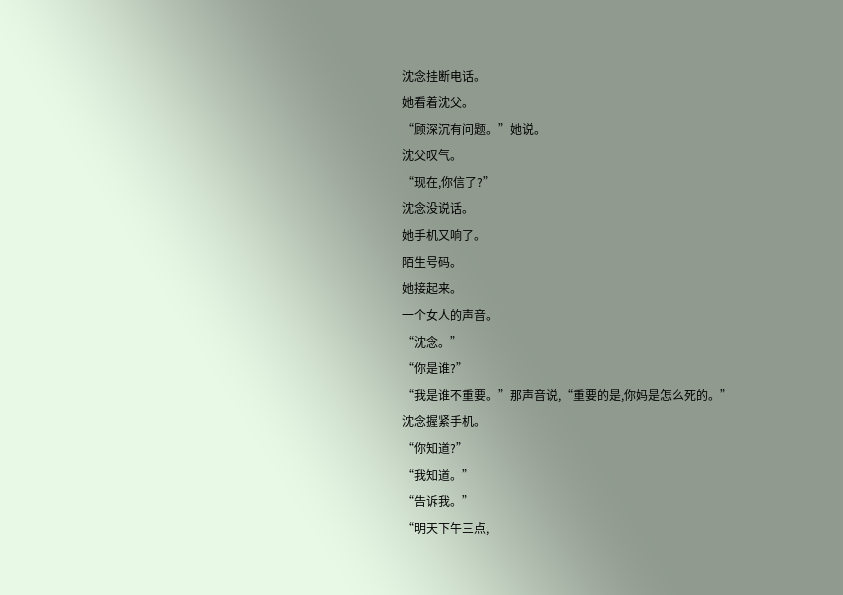沈念挂断电话。
她看着沈父。
“顾深沉有问题。”她说。
沈父叹气。
“现在,你信了?”
沈念没说话。
她手机又响了。
陌生号码。
她接起来。
一个女人的声音。
“沈念。”
“你是谁?”
“我是谁不重要。”那声音说,“重要的是,你妈是怎么死的。”
沈念握紧手机。
“你知道?”
“我知道。”
“告诉我。”
“明天下午三点,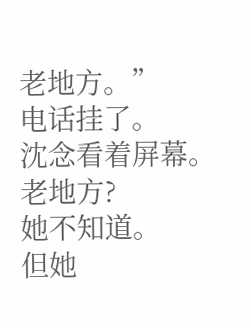老地方。”
电话挂了。
沈念看着屏幕。
老地方?
她不知道。
但她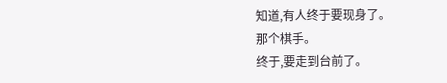知道,有人终于要现身了。
那个棋手。
终于,要走到台前了。